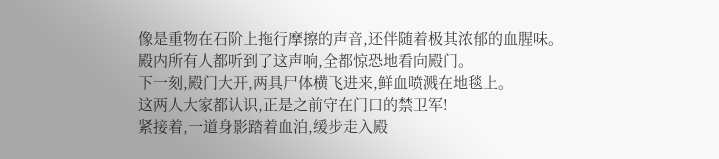像是重物在石阶上拖行摩擦的声音,还伴随着极其浓郁的血腥味。
殿内所有人都听到了这声响,全都惊恐地看向殿门。
下一刻,殿门大开,两具尸体横飞进来,鲜血喷溅在地毯上。
这两人大家都认识,正是之前守在门口的禁卫军!
紧接着,一道身影踏着血泊,缓步走入殿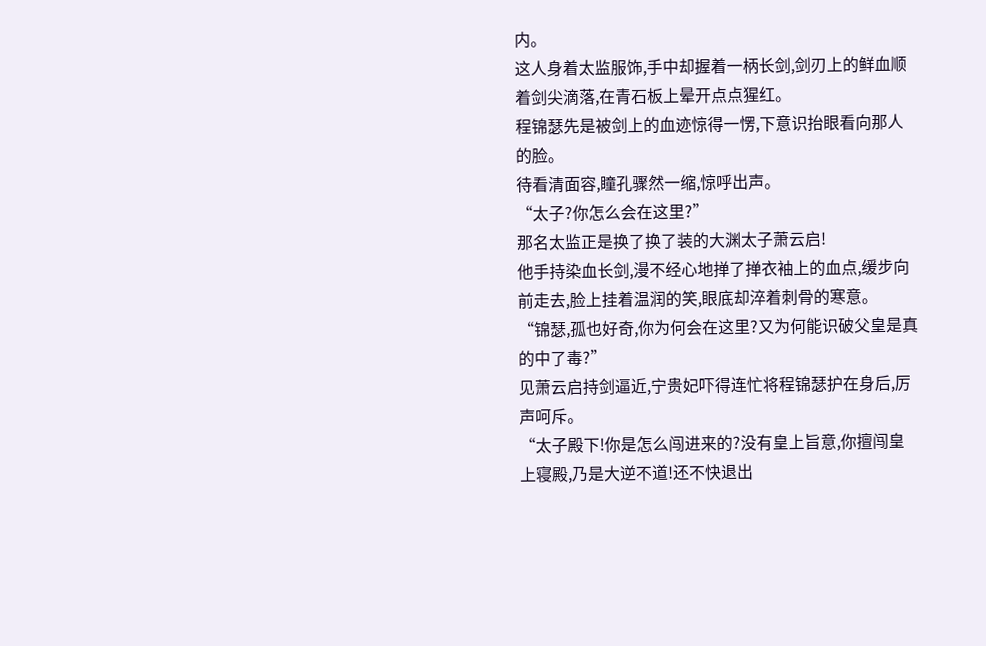内。
这人身着太监服饰,手中却握着一柄长剑,剑刃上的鲜血顺着剑尖滴落,在青石板上晕开点点猩红。
程锦瑟先是被剑上的血迹惊得一愣,下意识抬眼看向那人的脸。
待看清面容,瞳孔骤然一缩,惊呼出声。
“太子?你怎么会在这里?”
那名太监正是换了换了装的大渊太子萧云启!
他手持染血长剑,漫不经心地掸了掸衣袖上的血点,缓步向前走去,脸上挂着温润的笑,眼底却淬着刺骨的寒意。
“锦瑟,孤也好奇,你为何会在这里?又为何能识破父皇是真的中了毒?”
见萧云启持剑逼近,宁贵妃吓得连忙将程锦瑟护在身后,厉声呵斥。
“太子殿下!你是怎么闯进来的?没有皇上旨意,你擅闯皇上寝殿,乃是大逆不道!还不快退出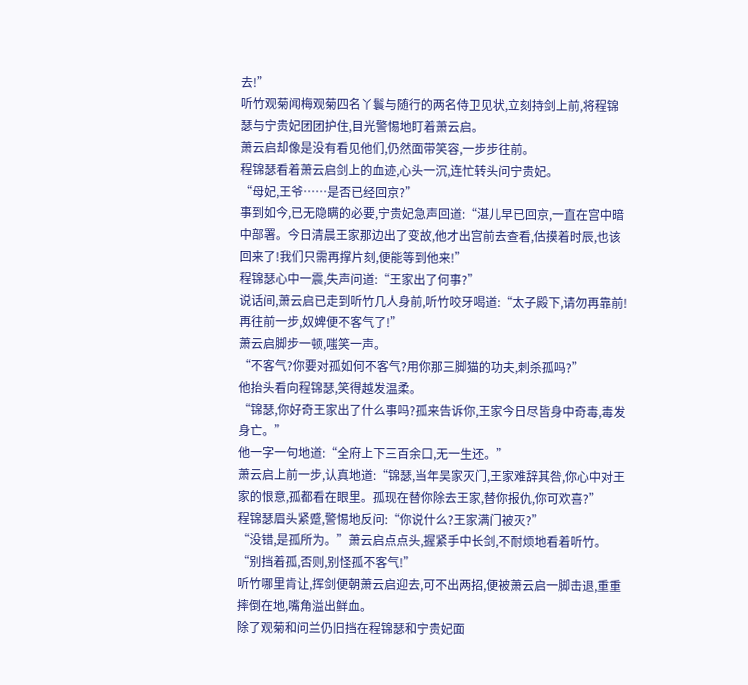去!”
听竹观菊闻梅观菊四名丫鬟与随行的两名侍卫见状,立刻持剑上前,将程锦瑟与宁贵妃团团护住,目光警惕地盯着萧云启。
萧云启却像是没有看见他们,仍然面带笑容,一步步往前。
程锦瑟看着萧云启剑上的血迹,心头一沉,连忙转头问宁贵妃。
“母妃,王爷……是否已经回京?”
事到如今,已无隐瞒的必要,宁贵妃急声回道:“湛儿早已回京,一直在宫中暗中部署。今日清晨王家那边出了变故,他才出宫前去查看,估摸着时辰,也该回来了!我们只需再撑片刻,便能等到他来!”
程锦瑟心中一震,失声问道:“王家出了何事?”
说话间,萧云启已走到听竹几人身前,听竹咬牙喝道:“太子殿下,请勿再靠前!再往前一步,奴婢便不客气了!”
萧云启脚步一顿,嗤笑一声。
“不客气?你要对孤如何不客气?用你那三脚猫的功夫,刺杀孤吗?”
他抬头看向程锦瑟,笑得越发温柔。
“锦瑟,你好奇王家出了什么事吗?孤来告诉你,王家今日尽皆身中奇毒,毒发身亡。”
他一字一句地道:“全府上下三百余口,无一生还。”
萧云启上前一步,认真地道:“锦瑟,当年吴家灭门,王家难辞其咎,你心中对王家的恨意,孤都看在眼里。孤现在替你除去王家,替你报仇,你可欢喜?”
程锦瑟眉头紧蹙,警惕地反问:“你说什么?王家满门被灭?”
“没错,是孤所为。”萧云启点点头,握紧手中长剑,不耐烦地看着听竹。
“别挡着孤,否则,别怪孤不客气!”
听竹哪里肯让,挥剑便朝萧云启迎去,可不出两招,便被萧云启一脚击退,重重摔倒在地,嘴角溢出鲜血。
除了观菊和问兰仍旧挡在程锦瑟和宁贵妃面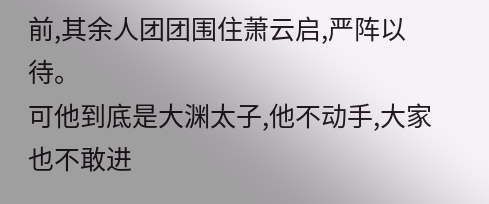前,其余人团团围住萧云启,严阵以待。
可他到底是大渊太子,他不动手,大家也不敢进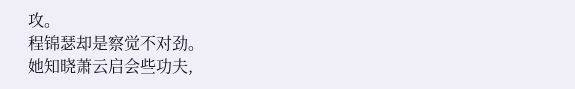攻。
程锦瑟却是察觉不对劲。
她知晓萧云启会些功夫,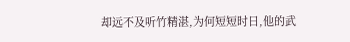却远不及听竹精湛,为何短短时日,他的武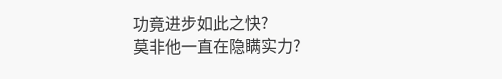功竟进步如此之快?
莫非他一直在隐瞒实力?